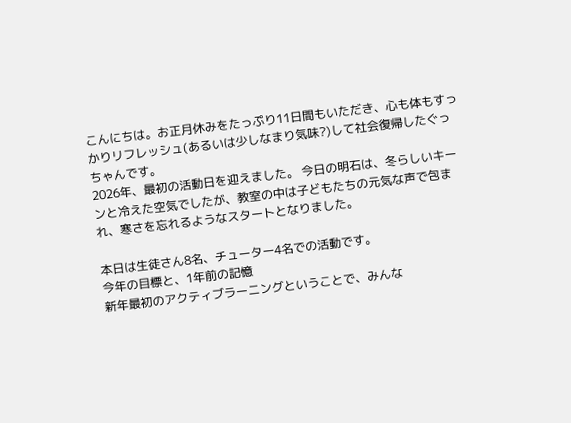こんにちは。お正月休みをたっぷり11日間もいただき、心も体もすっかりリフレッシュ(あるいは少しなまり気味?)して社会復帰したぐっちゃんです。
2026年、最初の活動日を迎えました。 今日の明石は、冬らしいキーンと冷えた空気でしたが、教室の中は子どもたちの元気な声で包まれ、寒さを忘れるようなスタートとなりました。

本日は生徒さん8名、チューター4名での活動です。
今年の目標と、1年前の記憶
新年最初のアクティブラーニングということで、みんな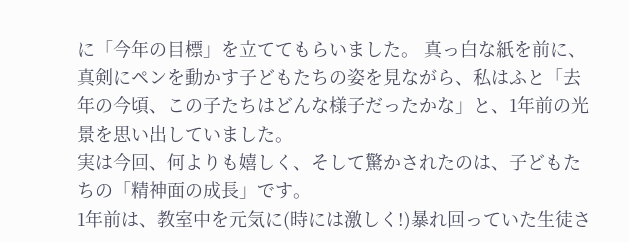に「今年の目標」を立ててもらいました。 真っ白な紙を前に、真剣にペンを動かす子どもたちの姿を見ながら、私はふと「去年の今頃、この子たちはどんな様子だったかな」と、1年前の光景を思い出していました。
実は今回、何よりも嬉しく、そして驚かされたのは、子どもたちの「精神面の成長」です。
1年前は、教室中を元気に(時には激しく!)暴れ回っていた生徒さ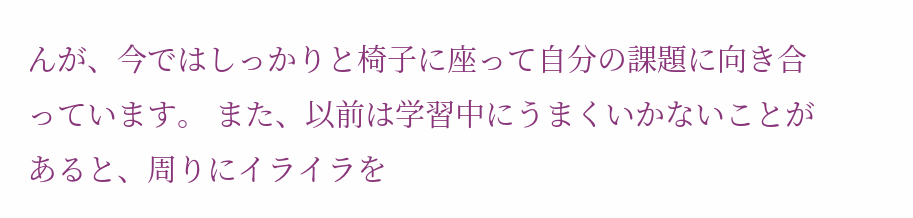んが、今ではしっかりと椅子に座って自分の課題に向き合っています。 また、以前は学習中にうまくいかないことがあると、周りにイライラを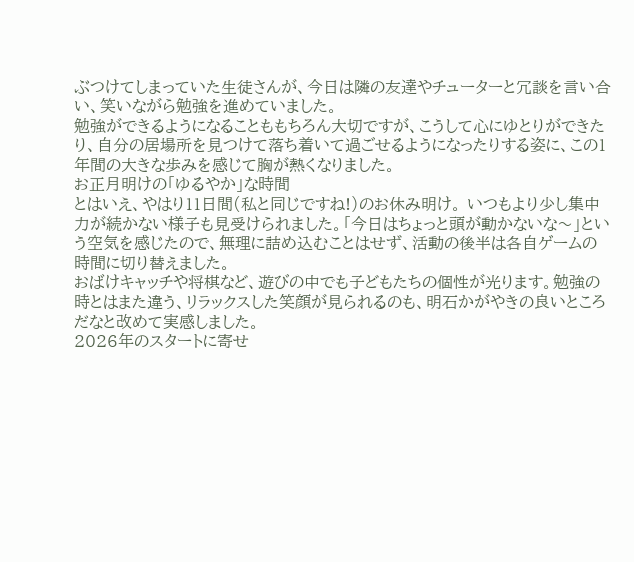ぶつけてしまっていた生徒さんが、今日は隣の友達やチューターと冗談を言い合い、笑いながら勉強を進めていました。
勉強ができるようになることももちろん大切ですが、こうして心にゆとりができたり、自分の居場所を見つけて落ち着いて過ごせるようになったりする姿に、この1年間の大きな歩みを感じて胸が熱くなりました。
お正月明けの「ゆるやか」な時間
とはいえ、やはり11日間(私と同じですね!)のお休み明け。 いつもより少し集中力が続かない様子も見受けられました。「今日はちょっと頭が動かないな〜」という空気を感じたので、無理に詰め込むことはせず、活動の後半は各自ゲームの時間に切り替えました。
おばけキャッチや将棋など、遊びの中でも子どもたちの個性が光ります。勉強の時とはまた違う、リラックスした笑顔が見られるのも、明石かがやきの良いところだなと改めて実感しました。
2026年のスタートに寄せ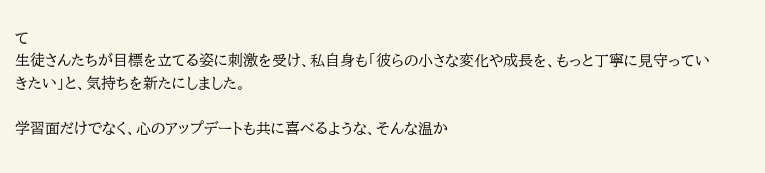て
生徒さんたちが目標を立てる姿に刺激を受け、私自身も「彼らの小さな変化や成長を、もっと丁寧に見守っていきたい」と、気持ちを新たにしました。

学習面だけでなく、心のアップデートも共に喜べるような、そんな温か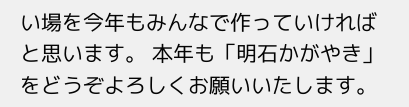い場を今年もみんなで作っていければと思います。 本年も「明石かがやき」をどうぞよろしくお願いいたします。